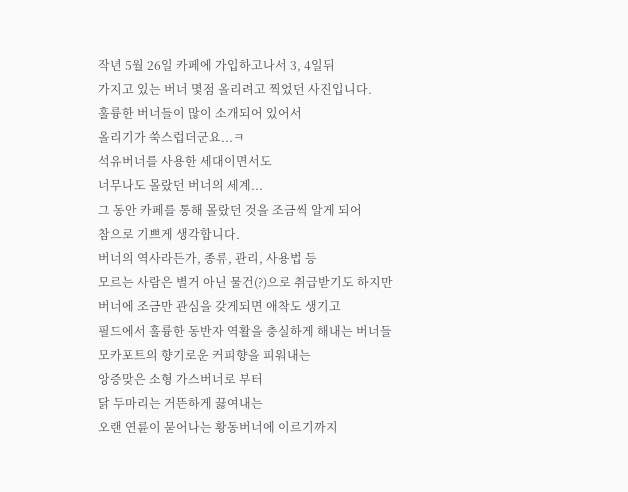작년 5월 26일 카페에 가입하고나서 3, 4일뒤
가지고 있는 버너 몇점 올리려고 찍었던 사진입니다.
훌륭한 버너들이 많이 소개되어 있어서
올리기가 쑥스럽더군요...ㅋ
석유버너를 사용한 세대이면서도
너무나도 몰랐던 버너의 세계...
그 동안 카페를 통해 몰랐던 것을 조금씩 알게 되어
참으로 기쁘게 생각합니다.
버너의 역사라든가, 종류, 관리, 사용법 등
모르는 사람은 별거 아닌 물건(?)으로 취급받기도 하지만
버너에 조금만 관심을 갖게되면 애착도 생기고
필드에서 훌륭한 동반자 역활을 충실하게 해내는 버너들
모카포트의 향기로운 커피향을 피워내는
앙증맞은 소형 가스버너로 부터
닭 두마리는 거뜬하게 끓여내는
오랜 연륜이 묻어나는 황동버너에 이르기까지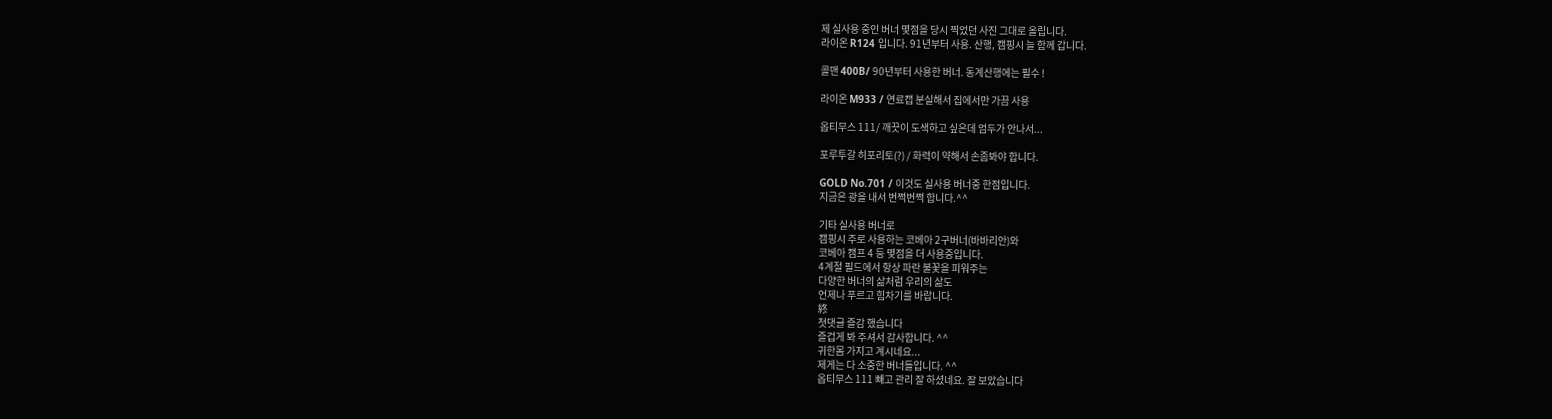제 실사용 중인 버너 몇점을 당시 찍었던 사진 그대로 올립니다.
라이온 R124 입니다. 91년부터 사용. 산행, 캠핑시 늘 함께 갑니다.

콜맨 400B/ 90년부터 사용한 버너. 동계산행에는 필수 !

라이온 M933 / 연료캡 분실해서 집에서만 가끔 사용

옵티무스 111/ 깨끗이 도색하고 싶은데 엄두가 안나서...

포루투갈 히포리토(?) / 화력이 약해서 손좀봐야 합니다.

GOLD No.701 / 이것도 실사용 버너중 한점입니다.
지금은 광을 내서 번쩍번쩍 합니다.^^

기타 실사용 버너로
캠핑시 주로 사용하는 코베아 2구버너(바바리안)와
코베아 캠프 4 등 몇점을 더 사용중입니다.
4계절 필드에서 항상 파란 불꽃을 피워주는
다양한 버너의 삶처럼 우리의 삶도
언제나 푸르고 힘차기를 바랍니다.
終
첫댓글 즐감 했습니다
즐겁게 봐 주셔서 감사합니다. ^^
귀한몸 가지고 계시네요...
제게는 다 소중한 버너들입니다. ^^
옵티무스 111 빼고 관리 잘 하셨네요. 잘 보았습니다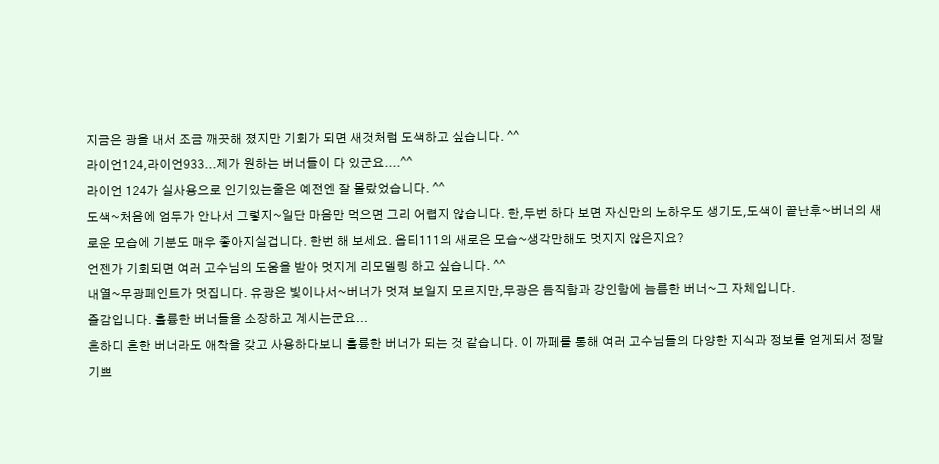지금은 광을 내서 조금 깨끗해 졌지만 기회가 되면 새것처럼 도색하고 싶습니다. ^^
라이언124,라이언933...제가 원하는 버너들이 다 있군요....^^
라이언 124가 실사용으로 인기있는줄은 예전엔 잘 몰랐었습니다. ^^
도색~처음에 엄두가 안나서 그렇지~일단 마음만 먹으면 그리 어렵지 않습니다. 한,두번 하다 보면 자신만의 노하우도 생기도,도색이 끝난후~버너의 새로운 모습에 기분도 매우 좋아지실겁니다. 한번 해 보세요. 옵티111의 새로은 모습~생각만해도 멋지지 않은지요?
언젠가 기회되면 여러 고수님의 도움을 받아 멋지게 리모델링 하고 싶습니다. ^^
내열~무광페인트가 멋집니다. 유광은 빛이나서~버너가 멋져 보일지 모르지만,무광은 듬직함과 강인함에 늠름한 버너~그 자체입니다.
즐감입니다. 훌륭한 버너들을 소장하고 계시는군요...
흔하디 흔한 버너라도 애착을 갖고 사용하다보니 훌륭한 버너가 되는 것 같습니다. 이 까페를 통해 여러 고수님들의 다양한 지식과 정보를 얻게되서 정말 기쁘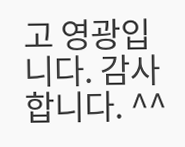고 영광입니다. 감사합니다. ^^